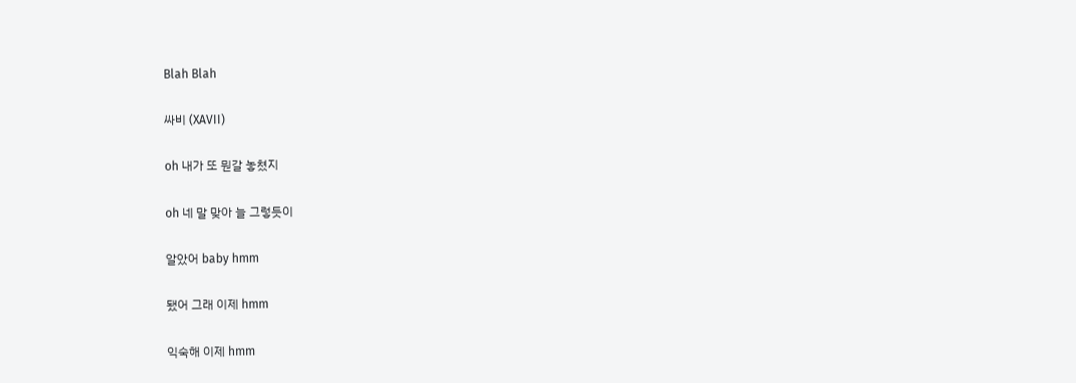Blah Blah

싸비 (XAVII)

oh 내가 또 뭔갈 놓쳤지

oh 네 말 맞아 늘 그렇듯이

알았어 baby hmm

됐어 그래 이제 hmm

익숙해 이제 hmm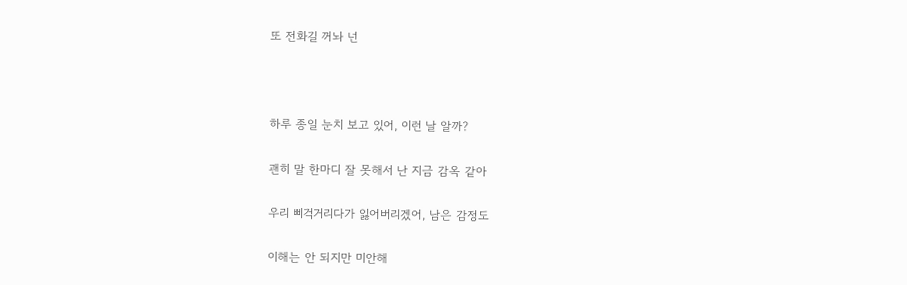또 전화길 꺼놔 넌



하루 종일 눈치 보고 있어, 이런 날 알까?

괜히 말 한마디 잘 못해서 난 지금 감옥 같아

우리 삐걱거리다가 잃어버리겠어, 남은 감정도

이해는 안 되지만 미안해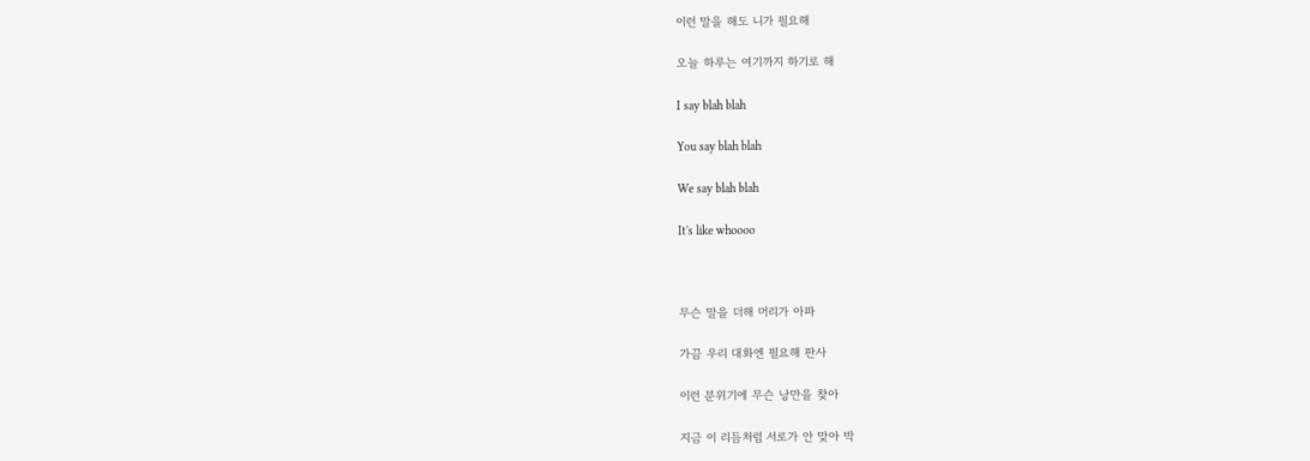이런 말을 해도 니가 필요해

오늘 하루는 여기까지 하기로 해

I say blah blah

You say blah blah

We say blah blah

It's like whoooo



무슨 말을 더해 머리가 아파

가끔 우리 대화엔 필요해 판사

이런 분위기에 무슨 낭만을 찾아

지금 이 리듬처럼 서로가 안 맞아 박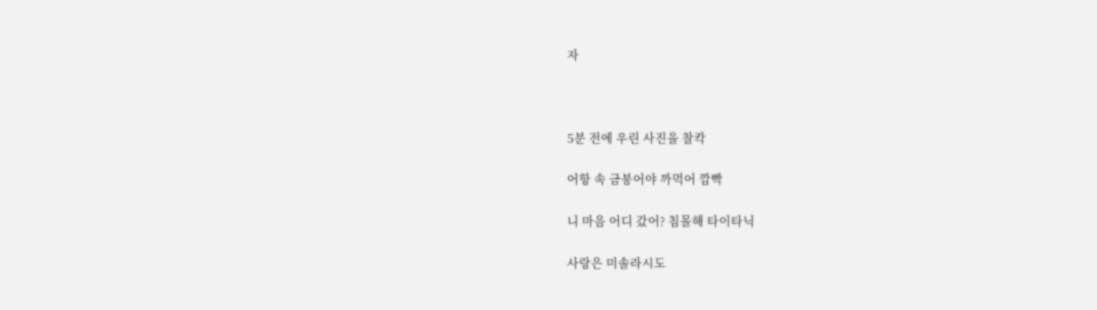자



5분 전에 우린 사진을 찰칵

어항 속 금붕어야 까먹어 깜빡

니 마음 어디 갔어? 침몰해 타이타닉

사랑은 미솔라시도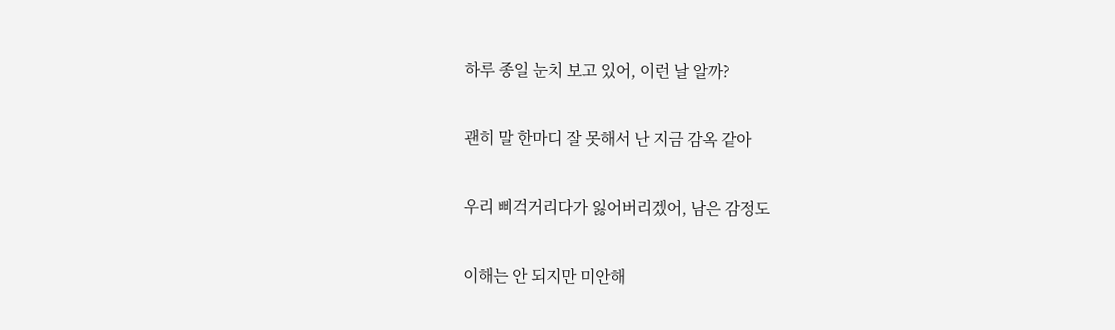하루 종일 눈치 보고 있어, 이런 날 알까?

괜히 말 한마디 잘 못해서 난 지금 감옥 같아

우리 삐걱거리다가 잃어버리겠어, 남은 감정도

이해는 안 되지만 미안해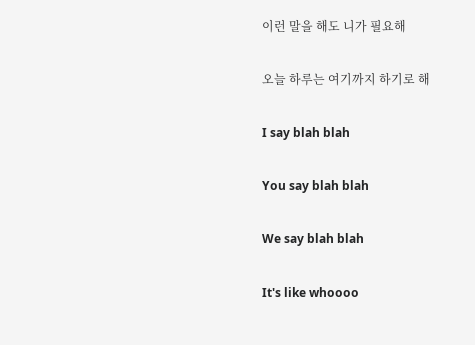이런 말을 해도 니가 필요해

오늘 하루는 여기까지 하기로 해

I say blah blah

You say blah blah

We say blah blah

It's like whoooo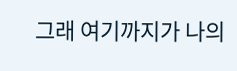그래 여기까지가 나의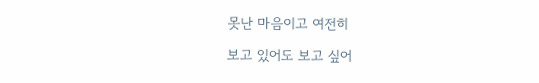못난 마음이고 여전히

보고 있어도 보고 싶어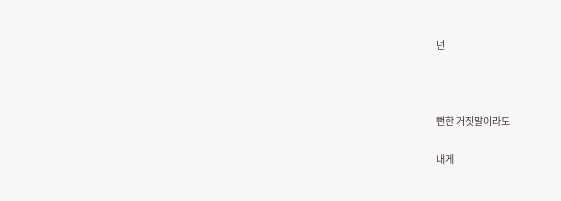넌



뻔한 거짓말이라도

내게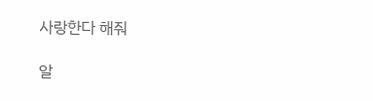사랑한다 해줘

알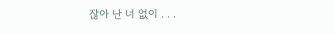잖아 난 너 없이 . . .